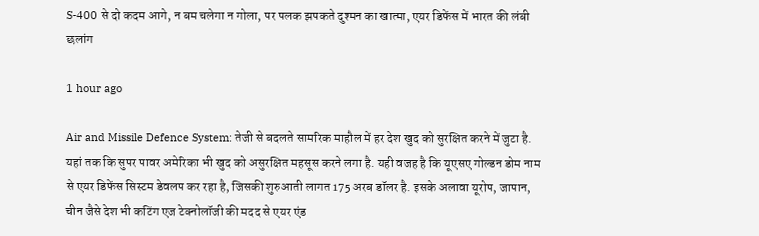S-400 से दो कदम आगे, न बम चलेगा न गोला, पर पलक झपकते दुश्‍मन का खात्‍मा, एयर डिफेंस में भारत की लंबी छलांग

1 hour ago

Air and Missile Defence System: तेजी से बदलते सामरिक माहौल में हर देश खुद को सुरक्षित करने में जुटा है. यहां तक कि सुपर पावर अमेरिका भी खुद को असुरक्षित महसूस करने लगा है. यही वजह है कि यूएसए गोल्‍डन डोम नाम से एयर डिफेंस सिस्‍टम डेवलप कर रहा है, जिसकी शुरुआती लागत 175 अरब डॉलर है. इसके अलावा यूरोप, जापान, चीन जैसे देश भी कटिंग एज टेक्‍नोलॉजी की मदद से एयर एंड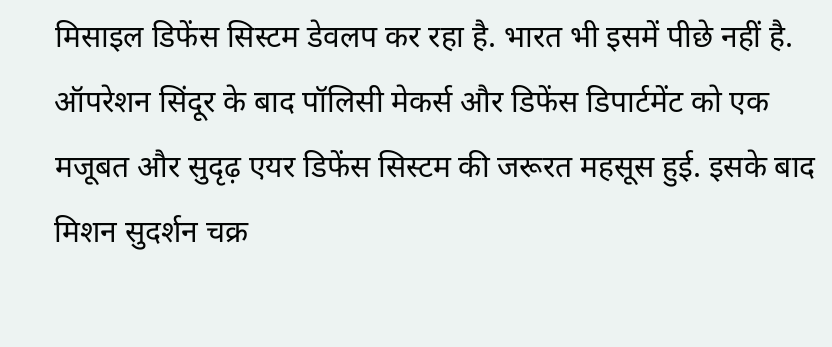मिसाइल डिफेंस सिस्‍टम डेवलप कर रहा है. भारत भी इसमें पीछे नहीं है. ऑपरेशन सिंदूर के बाद पॉलिसी मेकर्स और डिफेंस डिपार्टमेंट को एक मजूबत और सुदृढ़ एयर डिफेंस सिस्‍टम की जरूरत महसूस हुई. इसके बाद मिशन सुदर्शन चक्र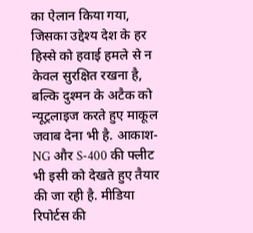का ऐलान किया गया, जिसका उद्देश्‍य देश के हर हिस्‍से को हवाई हमले से न केवल सुरक्षित रखना है, बल्‍कि दुश्‍मन के अटैक को न्‍यूट्रलाइज करते हुए माकूल जवाब देना भी है. आकाश-NG और S-400 की फ्लीट भी इसी को देखते हुए तैयार की जा रही है. मीडिया रिपोर्टस की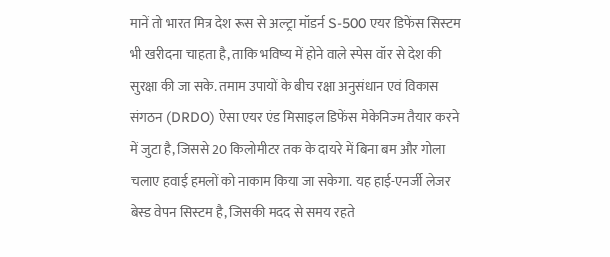मानें तो भारत मित्र देश रूस से अल्‍ट्रा मॉडर्न S-500 एयर डिफेंस सिस्‍टम भी खरीदना चाहता है, ताकि भविष्‍य में होने वाले स्‍पेस वॉर से देश की सुरक्षा की जा सके. तमाम उपायों के बीच रक्षा अनुसंधान एवं विकास संगठन (DRDO) ऐसा एयर एंड मिसाइल डिफेंस मेकेनिज्‍म तैयार करने में जुटा है, जिससे 20 किलोमीटर तक के दायरे में बिना बम और गोला चलाए हवाई हमलों को नाकाम किया जा सकेगा. यह हाई-एनर्जी लेजर बेस्‍ड वेपन सिस्‍टम है, जिसकी मदद से समय रहते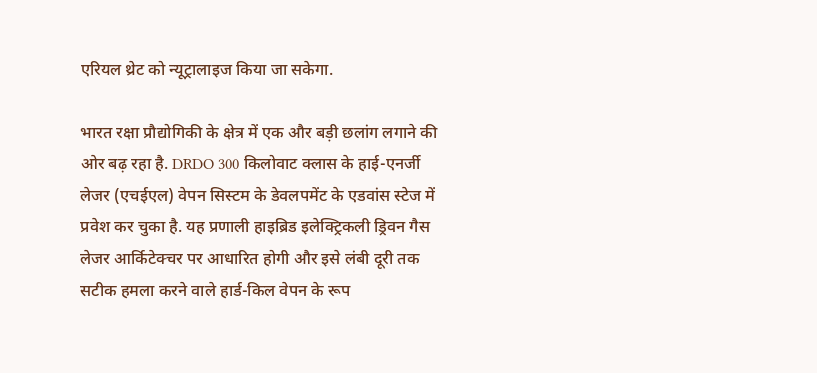एरियल थ्रेट को न्‍यूट्रालाइज किया जा सकेगा.

भारत रक्षा प्रौद्योगिकी के क्षेत्र में एक और बड़ी छलांग लगाने की ओर बढ़ रहा है. DRDO 300 किलोवाट क्‍लास के हाई-एनर्जी लेजर (एचईएल) वेपन सिस्‍टम के डेवलपमेंट के एडवांस स्‍टेज में प्रवेश कर चुका है. यह प्रणाली हाइब्रिड इलेक्ट्रिकली ड्रिवन गैस लेजर आर्किटेक्चर पर आधारित होगी और इसे लंबी दूरी तक सटीक हमला करने वाले हार्ड-किल वेपन के रूप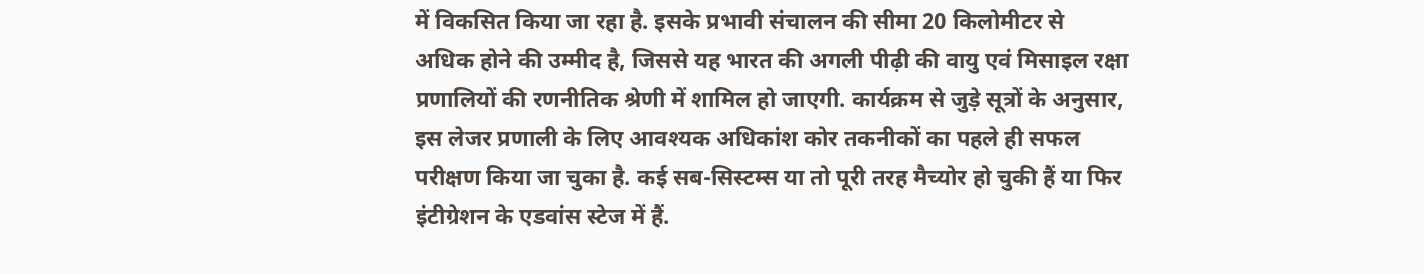में विकसित किया जा रहा है. इसके प्रभावी संचालन की सीमा 20 किलोमीटर से अधिक होने की उम्मीद है, जिससे यह भारत की अगली पीढ़ी की वायु एवं मिसाइल रक्षा प्रणालियों की रणनीतिक श्रेणी में शामिल हो जाएगी. कार्यक्रम से जुड़े सूत्रों के अनुसार, इस लेजर प्रणाली के लिए आवश्यक अधिकांश कोर तकनीकों का पहले ही सफल परीक्षण किया जा चुका है. कई सब-सिस्‍टम्‍स या तो पूरी तरह मैच्‍योर हो चुकी हैं या फिर इंटीग्रेशन के एडवांस स्‍टेज में हैं.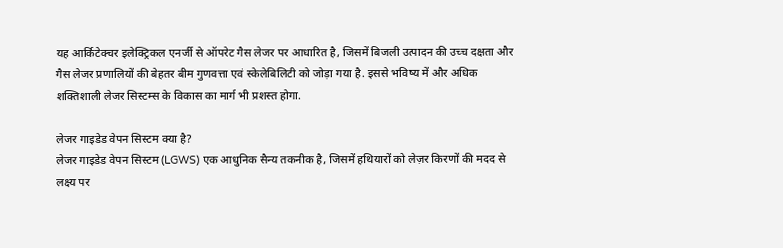यह आर्किटेक्चर इलेक्ट्रिकल एनर्जी से ऑपरेट गैस लेजर पर आधारित है, जिसमें बिजली उत्पादन की उच्च दक्षता और गैस लेजर प्रणालियों की बेहतर बीम गुणवत्ता एवं स्केलेबिलिटी को जोड़ा गया है. इससे भविष्य में और अधिक शक्तिशाली लेजर सिस्‍टम्‍स के विकास का मार्ग भी प्रशस्त होगा.

लेजर गाइडेड वेपन सिस्टम क्या है?
लेजर गाइडेड वेपन सिस्टम (LGWS) एक आधुनिक सैन्य तकनीक है, जिसमें हथियारों को लेज़र किरणों की मदद से लक्ष्य पर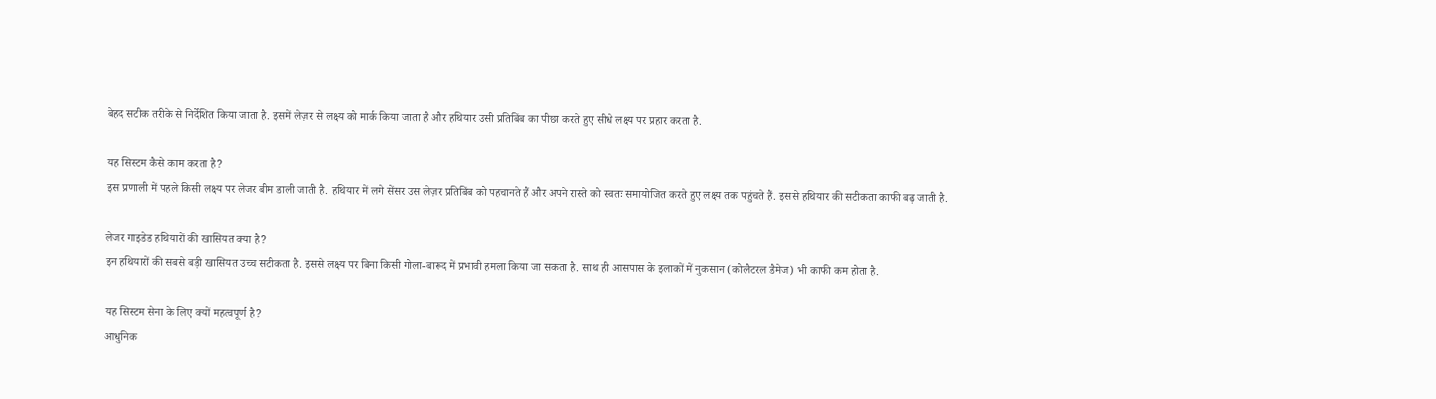बेहद सटीक तरीके से निर्देशित किया जाता है. इसमें लेज़र से लक्ष्य को मार्क किया जाता है और हथियार उसी प्रतिबिंब का पीछा करते हुए सीधे लक्ष्य पर प्रहार करता है.

यह सिस्टम कैसे काम करता है?
इस प्रणाली में पहले किसी लक्ष्य पर लेजर बीम डाली जाती है. हथियार में लगे सेंसर उस लेज़र प्रतिबिंब को पहचानते हैं और अपने रास्ते को स्वतः समायोजित करते हुए लक्ष्य तक पहुंचते हैं. इससे हथियार की सटीकता काफी बढ़ जाती है.

लेजर गाइडेड हथियारों की खासियत क्या है?
इन हथियारों की सबसे बड़ी खासियत उच्च सटीकता है. इससे लक्ष्य पर बिना किसी गोला-बारूद में प्रभावी हमला किया जा सकता है. साथ ही आसपास के इलाकों में नुकसान (कोलैटरल डैमेज) भी काफी कम होता है.

यह सिस्टम सेना के लिए क्यों महत्वपूर्ण है?
आधुनिक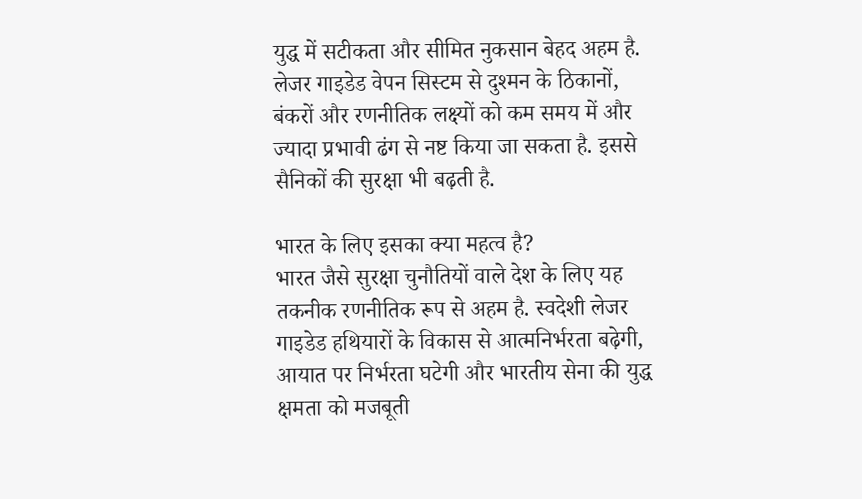युद्ध में सटीकता और सीमित नुकसान बेहद अहम है. लेजर गाइडेड वेपन सिस्टम से दुश्मन के ठिकानों, बंकरों और रणनीतिक लक्ष्यों को कम समय में और ज्यादा प्रभावी ढंग से नष्ट किया जा सकता है. इससे सैनिकों की सुरक्षा भी बढ़ती है.

भारत के लिए इसका क्या महत्व है?
भारत जैसे सुरक्षा चुनौतियों वाले देश के लिए यह तकनीक रणनीतिक रूप से अहम है. स्वदेशी लेजर गाइडेड हथियारों के विकास से आत्मनिर्भरता बढ़ेगी, आयात पर निर्भरता घटेगी और भारतीय सेना की युद्ध क्षमता को मजबूती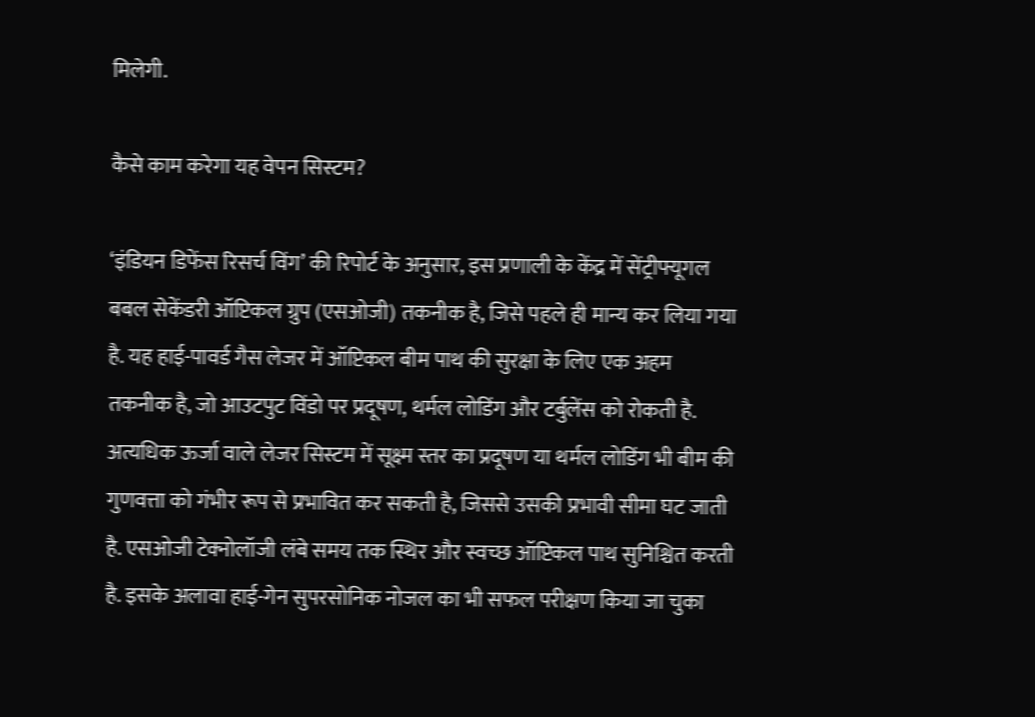मिलेगी.

कैसे काम करेगा यह वेपन सिस्‍टम?

‘इंडियन डिफेंस रिसर्च विंग’ की रिपोर्ट के अनुसार, इस प्रणाली के केंद्र में सेंट्रीफ्यूगल बबल सेकेंडरी ऑप्टिकल ग्रुप (एसओजी) तकनीक है, जिसे पहले ही मान्य कर लिया गया है. यह हाई-पावर्ड गैस लेजर में ऑप्टिकल बीम पाथ की सुरक्षा के लिए एक अहम तकनीक है, जो आउटपुट विंडो पर प्रदूषण, थर्मल लोडिंग और टर्बुलेंस को रोकती है. अत्यधिक ऊर्जा वाले लेजर सिस्टम में सूक्ष्म स्तर का प्रदूषण या थर्मल लोडिंग भी बीम की गुणवत्ता को गंभीर रूप से प्रभावित कर सकती है, जिससे उसकी प्रभावी सीमा घट जाती है. एसओजी टेक्‍नोलॉजी लंबे समय तक स्थिर और स्वच्छ ऑप्टिकल पाथ सुनिश्चित करती है. इसके अलावा हाई-गेन सुपरसोनिक नोजल का भी सफल परीक्षण किया जा चुका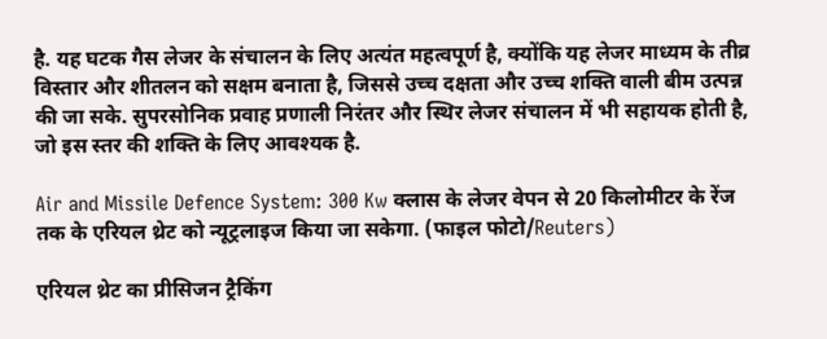है. यह घटक गैस लेजर के संचालन के लिए अत्यंत महत्वपूर्ण है, क्योंकि यह लेजर माध्यम के तीव्र विस्तार और शीतलन को सक्षम बनाता है, जिससे उच्च दक्षता और उच्च शक्ति वाली बीम उत्पन्न की जा सके. सुपरसोनिक प्रवाह प्रणाली निरंतर और स्थिर लेजर संचालन में भी सहायक होती है, जो इस स्तर की शक्ति के लिए आवश्यक है.

Air and Missile Defence System: 300 Kw क्‍लास के लेजर वेपन से 20 किलोमीटर के रेंज तक के एरियल थ्रेट को न्‍यूट्रलाइज किया जा सकेगा. (फाइल फोटो/Reuters)

एरियल थ्रेट का प्रीसिजन ट्रैकिंग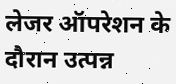लेजर ऑपरेशन के दौरान उत्पन्न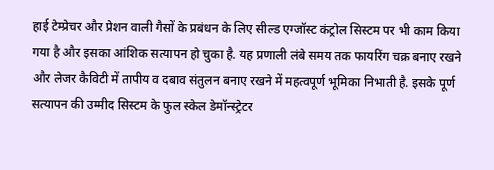हाई टेम्‍प्रेचर और प्रेशन वाली गैसों के प्रबंधन के लिए सील्ड एग्जॉस्ट कंट्रोल सिस्टम पर भी काम किया गया है और इसका आंशिक सत्यापन हो चुका है. यह प्रणाली लंबे समय तक फायरिंग चक्र बनाए रखने और लेजर कैविटी में तापीय व दबाव संतुलन बनाए रखने में महत्वपूर्ण भूमिका निभाती है. इसके पूर्ण सत्यापन की उम्मीद सिस्टम के फुल स्केल डेमॉन्स्ट्रेटर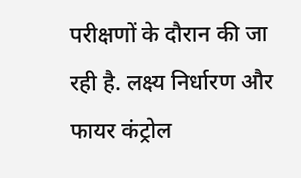परीक्षणों के दौरान की जा रही है. लक्ष्य निर्धारण और फायर कंट्रोल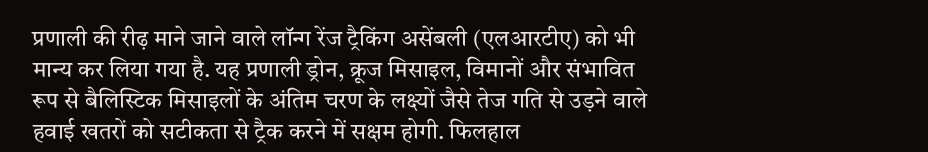प्रणाली की रीढ़ माने जाने वाले लॉन्ग रेंज ट्रैकिंग असेंबली (एलआरटीए) को भी मान्य कर लिया गया है. यह प्रणाली ड्रोन, क्रूज मिसाइल, विमानों और संभावित रूप से बैलिस्टिक मिसाइलों के अंतिम चरण के लक्ष्यों जैसे तेज गति से उड़ने वाले हवाई खतरों को सटीकता से ट्रैक करने में सक्षम होगी. फिलहाल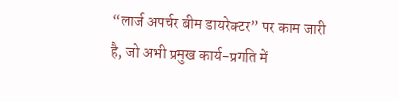“लार्ज अपर्चर बीम डायरेक्टर” पर काम जारी है, जो अभी प्रमुख कार्य-प्रगति में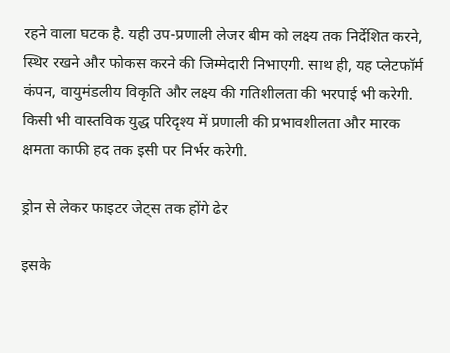रहने वाला घटक है. यही उप-प्रणाली लेजर बीम को लक्ष्य तक निर्देशित करने, स्थिर रखने और फोकस करने की जिम्मेदारी निभाएगी. साथ ही, यह प्लेटफॉर्म कंपन, वायुमंडलीय विकृति और लक्ष्य की गतिशीलता की भरपाई भी करेगी. किसी भी वास्तविक युद्ध परिदृश्य में प्रणाली की प्रभावशीलता और मारक क्षमता काफी हद तक इसी पर निर्भर करेगी.

ड्रोन से लेकर फाइटर जेट्स तक होंगे ढेर

इसके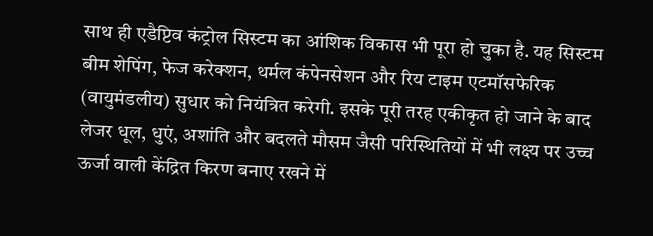साथ ही एडैप्टिव कंट्रोल सिस्टम का आंशिक विकास भी पूरा हो चुका है. यह सिस्‍टम बीम शेपिंग, फेज करेक्शन, थर्मल कंपेनसेशन और रिय टाइम एटमॉसफेरिक (वायुमंडलीय) सुधार को नियंत्रित करेगी. इसके पूरी तरह एकीकृत हो जाने के बाद लेजर धूल, धुएं, अशांति और बदलते मौसम जैसी परिस्थितियों में भी लक्ष्य पर उच्च ऊर्जा वाली केंद्रित किरण बनाए रखने में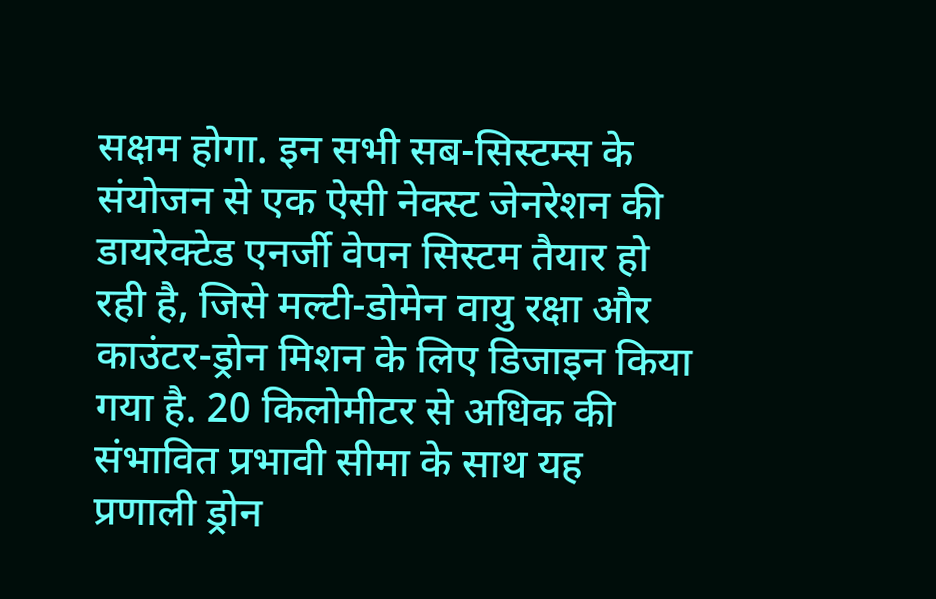सक्षम होगा. इन सभी सब-सिस्‍टम्‍स के संयोजन से एक ऐसी नेक्‍स्‍ट जेनरेशन की डायरेक्‍टेड एनर्जी वेपन सिस्‍टम तैयार हो रही है, जिसे मल्‍टी-डोमेन वायु रक्षा और काउंटर-ड्रोन मिशन के लिए डिजाइन किया गया है. 20 किलोमीटर से अधिक की संभावित प्रभावी सीमा के साथ यह प्रणाली ड्रोन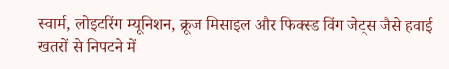स्वार्म, लोइटरिंग म्यूनिशन, क्रूज मिसाइल और फिक्स्ड विंग जेट्स जैसे हवाई खतरों से निपटने में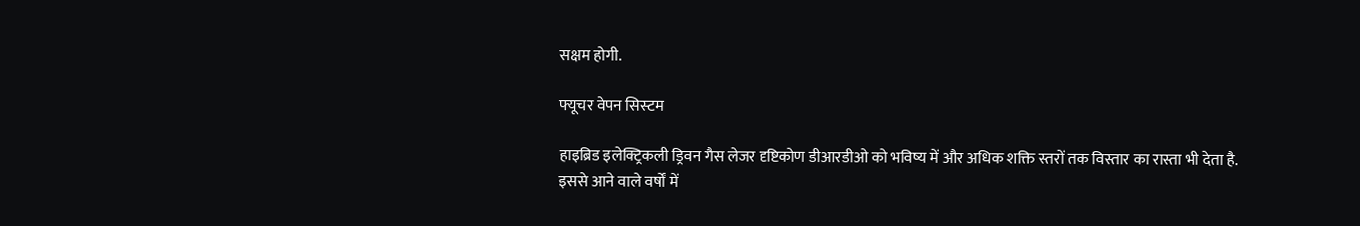सक्षम होगी.

फ्यूचर वेपन सिस्‍टम

हाइब्रिड इलेक्ट्रिकली ड्रिवन गैस लेजर दृष्टिकोण डीआरडीओ को भविष्य में और अधिक शक्ति स्तरों तक विस्तार का रास्ता भी देता है. इससे आने वाले वर्षों में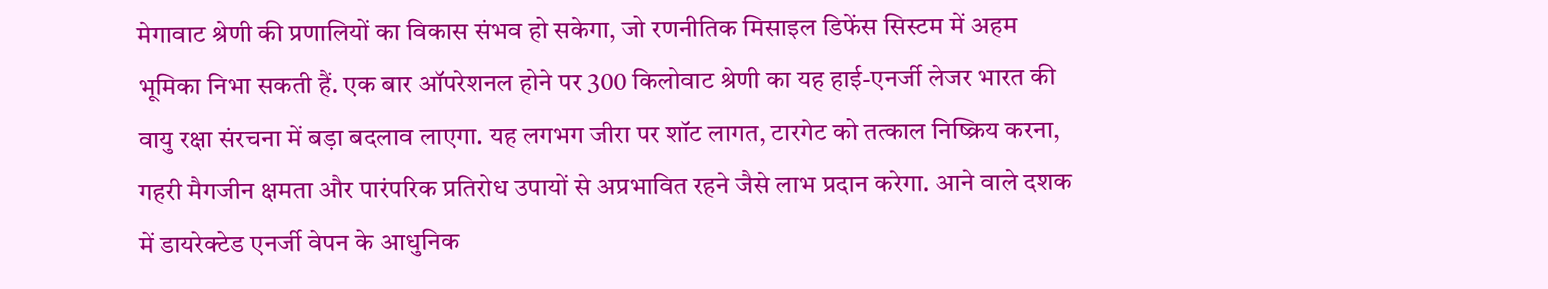मेगावाट श्रेणी की प्रणालियों का विकास संभव हो सकेगा, जो रणनीतिक मिसाइल डिफेंस सिस्‍टम में अहम भूमिका निभा सकती हैं. एक बार ऑपरेशनल होने पर 300 किलोवाट श्रेणी का यह हाई-एनर्जी लेजर भारत की वायु रक्षा संरचना में बड़ा बदलाव लाएगा. यह लगभग जीरा पर शॉट लागत, टारगेट को तत्‍काल निष्क्रिय करना, गहरी मैगजीन क्षमता और पारंपरिक प्रतिरोध उपायों से अप्रभावित रहने जैसे लाभ प्रदान करेगा. आने वाले दशक में डायरेक्‍टेड एनर्जी वेपन के आधुनिक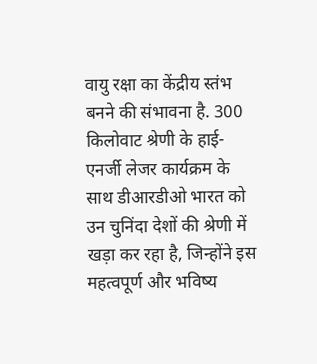वायु रक्षा का केंद्रीय स्तंभ बनने की संभावना है. 300 किलोवाट श्रेणी के हाई-एनर्जी लेजर कार्यक्रम के साथ डीआरडीओ भारत को उन चुनिंदा देशों की श्रेणी में खड़ा कर रहा है, जिन्होंने इस महत्वपूर्ण और भविष्य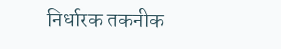निर्धारक तकनीक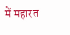में महारत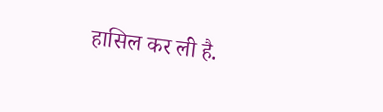हासिल कर ली है.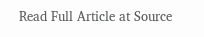Read Full Article at Source